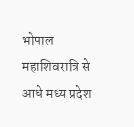भोपाल
महाशिवरात्रि से आधे मध्य प्रदेश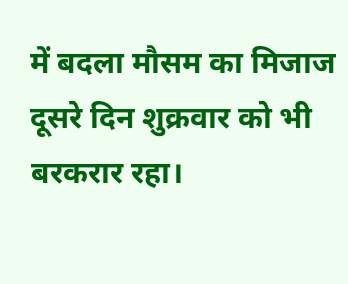में बदला मौसम का मिजाज दूसरे दिन शुक्रवार को भी बरकरार रहा।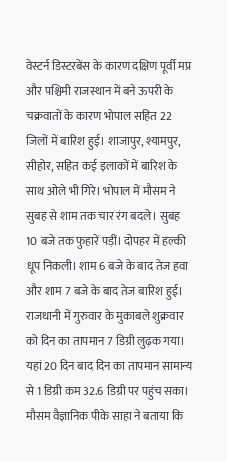वेस्टर्न डिस्टरबेंस के कारण दक्षिण पूर्वी मप्र और पश्चिमी राजस्थान में बने ऊपरी के चक्रवातों के कारण भोपाल सहित 22 जिलों में बारिश हुई। शाजापुर, श्यामपुर, सीहोर, सहित कई इलाकों में बारिश के साथ ओले भी गिरे। भोपाल में मौसम ने सुबह से शाम तक चार रंग बदले। सुबह 10 बजे तक फुहारें पड़ीं। दोपहर में हल्की धूप निकली। शाम 6 बजे के बाद तेज हवा और शाम 7 बजे के बाद तेज बारिश हुई।
राजधानी में गुरुवार के मुकाबले शुक्रवार को दिन का तापमान 7 डिग्री लुढ़क गया। यहां 20 दिन बाद दिन का तापमान सामान्य से 1 डिग्री कम 32.6 डिग्री पर पहुंच सका। मौसम वैज्ञानिक पीके साहा ने बताया कि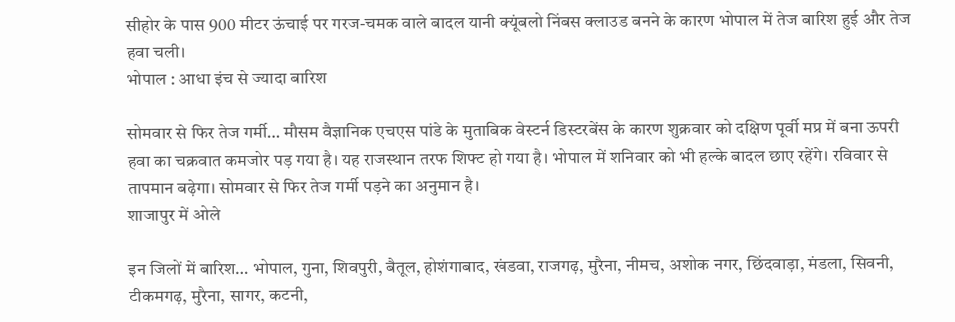सीहोर के पास 900 मीटर ऊंचाई पर गरज-चमक वाले बादल यानी क्यूंबलो निंबस क्लाउड बनने के कारण भोपाल में तेज बारिश हुई और तेज हवा चली।
भोपाल : आधा इंच से ज्यादा बारिश

सोमवार से फिर तेज गर्मी… मौसम वैज्ञानिक एचएस पांडे के मुताबिक वेस्टर्न डिस्टरबेंस के कारण शुक्रवार को दक्षिण पूर्वी मप्र में बना ऊपरी हवा का चक्रवात कमजोर पड़ गया है। यह राजस्थान तरफ शिफ्ट हो गया है। भोपाल में शनिवार को भी हल्के बादल छाए रहेंगे। रविवार से तापमान बढ़ेगा। सोमवार से फिर तेज गर्मी पड़ने का अनुमान है।
शाजापुर में ओले

इन जिलों में बारिश… भोपाल, गुना, शिवपुरी, बैतूल, होशंगाबाद, खंडवा, राजगढ़, मुरैना, नीमच, अशोक नगर, छिंदवाड़ा, मंडला, सिवनी, टीकमगढ़, मुरैना, सागर, कटनी,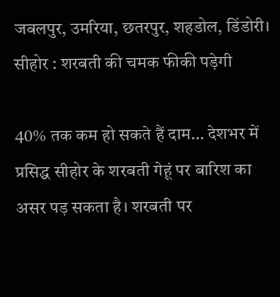जबलपुर, उमरिया, छतरपुर, शहडोल, डिंडोरी।
सीहोर : शरबती की चमक फीकी पड़ेगी

40% तक कम हो सकते हैं दाम… देशभर में प्रसिद्ध सीहोर के शरबती गेहूं पर बारिश का असर पड़ सकता है। शरबती पर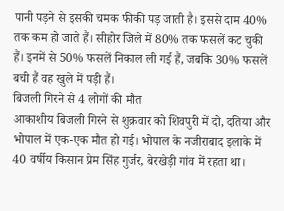पानी पड़ने से इसकी चमक फीकी पड़ जाती है। इससे दाम 40% तक कम हो जाते हैं। सीहोर जिले में 80% तक फसलें कट चुकी हैं। इनमें से 50% फसलें निकाल ली गई हैं, जबकि 30% फसलें बची हैं वह खुले में पड़ी हैं।
बिजली गिरने से 4 लोगों की मौत
आकाशीय बिजली गिरने से शुक्रवार को शिवपुरी में दो, दतिया और भोपाल में एक-एक मौत हो गई। भोपाल के नजीराबाद इलाके में 40 वर्षीय किसान प्रेम सिंह गुर्जर, बेरखेड़ी गांव में रहता था।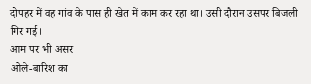दोपहर में वह गांव के पास ही खेत में काम कर रहा था। उसी दौरान उसपर बिजली गिर गई।
आम पर भी असर
ओले-बारिश का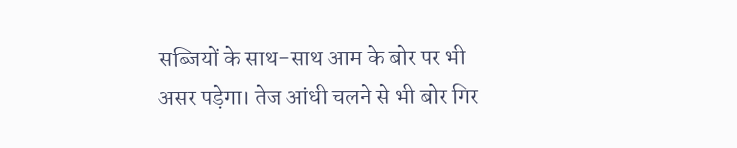सब्जियों के साथ-साथ आम के बोर पर भी असर पड़ेगा। तेज आंधी चलने से भी बोर गिर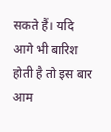सकते हैं। यदि आगे भी बारिश होती है तो इस बार आम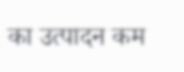का उत्पादन कम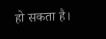हो सकता है।